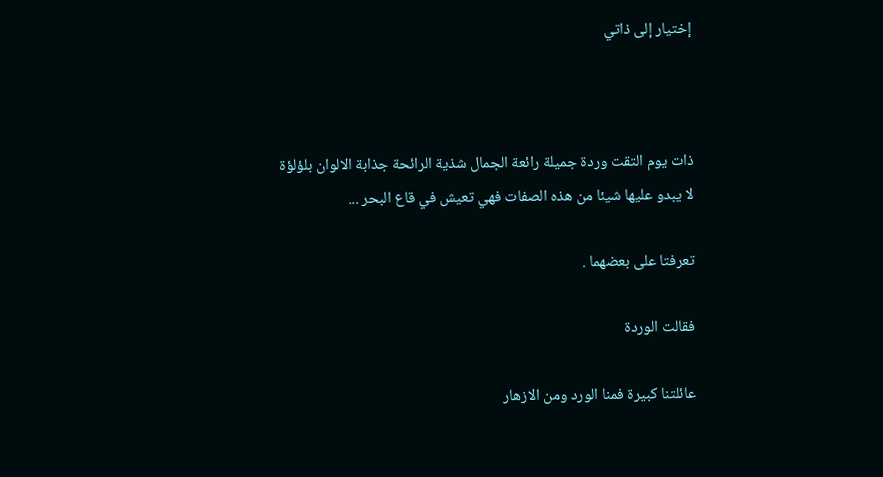إختيار إلى ذاتي



ذات يوم التقت وردة جميلة رائعة الجمال شذية الرائحة جذابة الالوان بلؤلؤة لا يبدو عليها شيئا من هذه الصفات فهي تعيش في قاع البحر ...

تعرفتا على بعضهما .

فقالت الوردة

عائلتنا كبيرة فمنا الورد ومن الازهار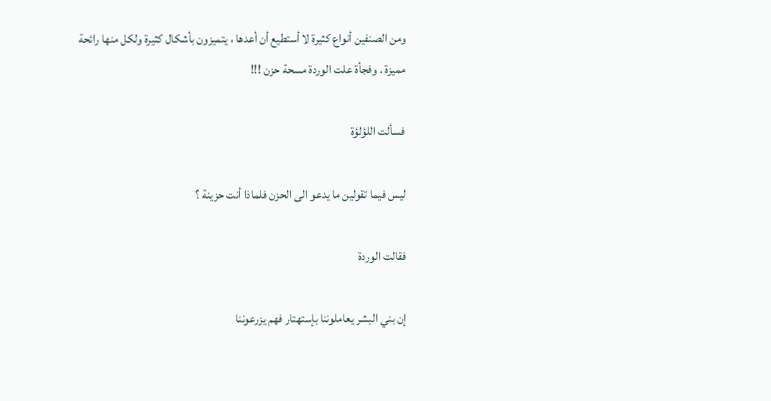ومن الصنفين أنواع كثيرة لا أستطيع أن أعدها ، يتميزون بأشكال كثيرة ولكل منها رائحة مميزة . وفجأة علت الوردة مسحة حزن !!!

فسألت اللؤلؤة

ليس فيما تقولين ما يدعو الى الحزن فلماذا أنت حزينة ؟

فقالت الوردة

إن بني البشر يعاملوننا بإستهتار فهم يزرعوننا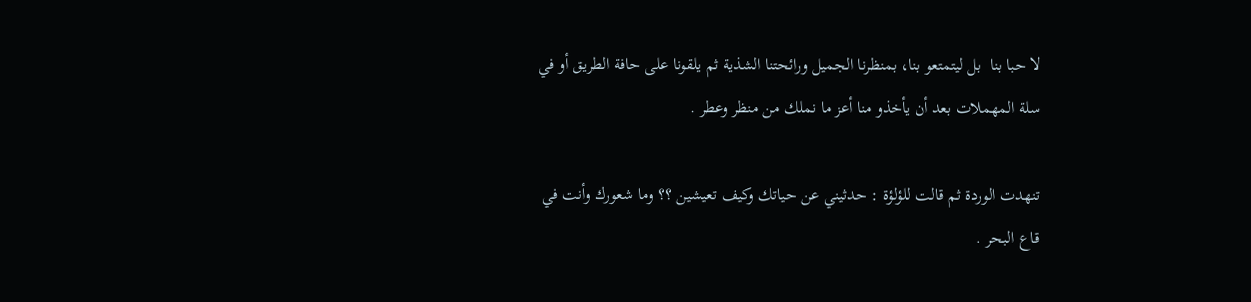لا حبا بنا  بل ليتمتعو بنا، بمنظرنا الجميل ورائحتنا الشذية ثم يلقونا على حافة الطريق أو في سلة المهملات بعد أن يأخذو منا أعز ما نملك من منظر وعطر .

تنهدت الوردة ثم قالت للؤلؤة : حدثيني عن حياتك وكيف تعيشين ؟؟ وما شعورك وأنت في قاع البحر .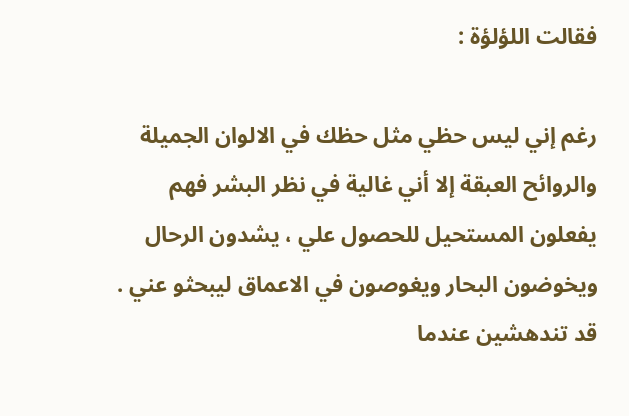فقالت اللؤلؤة :

رغم إني ليس حظي مثل حظك في الالوان الجميلة والروائح العبقة إلا أني غالية في نظر البشر فهم يفعلون المستحيل للحصول علي ، يشدون الرحال ويخوضون البحار ويغوصون في الاعماق ليبحثو عني . قد تندهشين عندما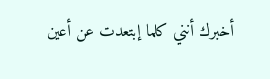أخبرك أنني كلما إبتعدت عن أعين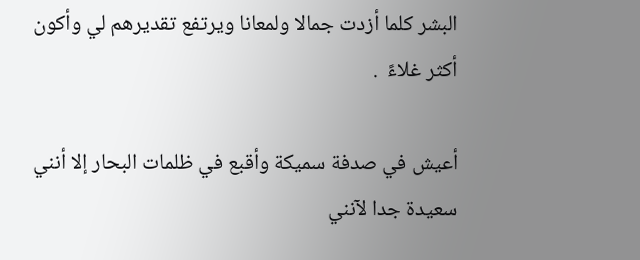البشر كلما أزدت جمالا ولمعانا ويرتفع تقديرهم لي وأكون أكثر غلاءً  .

أعيش في صدفة سميكة وأقبع في ظلمات البحار إلا أنني سعيدة جدا لآنني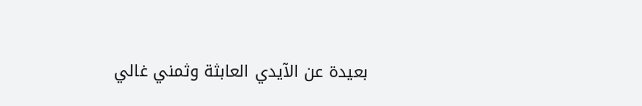بعيدة عن الآيدي العابثة وثمني غالي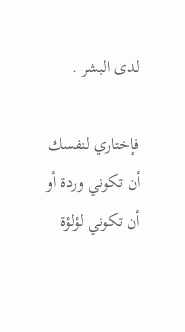لدى البشر .

فإختاري لنفسك أن تكوني وردة أو أن تكوني لؤلؤة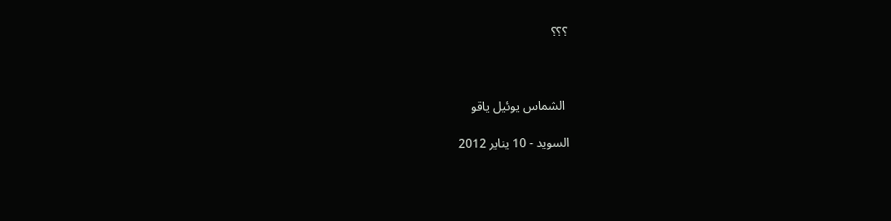؟؟؟



 الشماس يوئيل ياقو

السويد - 10 يناير 2012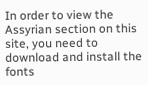In order to view the Assyrian section on this site, you need to download and install the fonts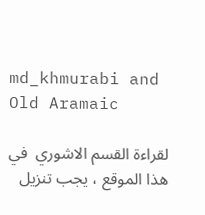md_khmurabi and Old Aramaic

لقراءة القسم الاشوري  في هذا الموقع ، يجب تنزيل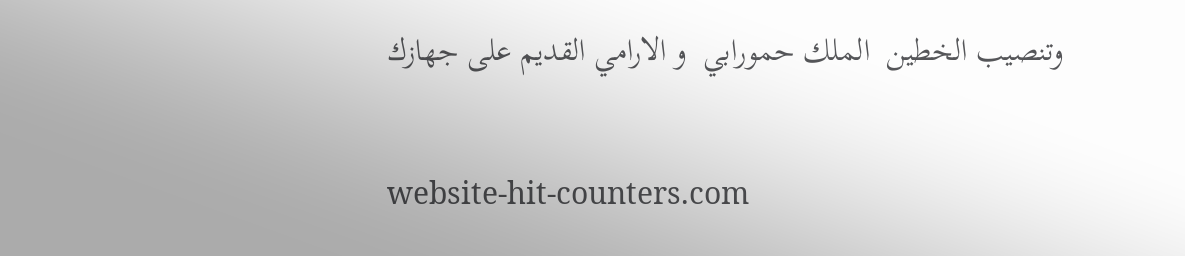وتنصيب الخطين  الملك حمورابي  و الارامي القديم على جهازك

website-hit-counters.com